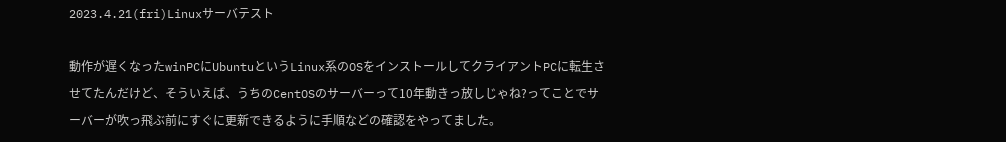2023.4.21(fri)Linuxサーバテスト

動作が遅くなったwinPCにUbuntuというLinux系のOSをインストールしてクライアントPCに転生させてたんだけど、そういえば、うちのCentOSのサーバーって10年動きっ放しじゃね?ってことでサーバーが吹っ飛ぶ前にすぐに更新できるように手順などの確認をやってました。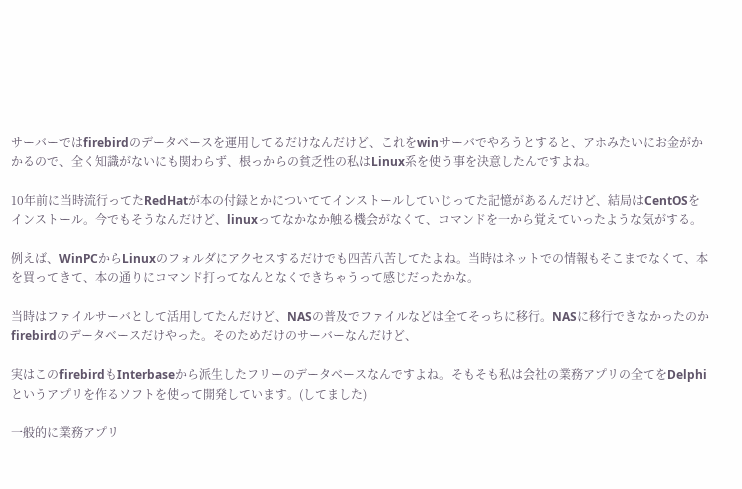サーバーではfirebirdのデータベースを運用してるだけなんだけど、これをwinサーバでやろうとすると、アホみたいにお金がかかるので、全く知識がないにも関わらず、根っからの貧乏性の私はLinux系を使う事を決意したんですよね。

10年前に当時流行ってたRedHatが本の付録とかについててインストールしていじってた記憶があるんだけど、結局はCentOSをインストール。今でもそうなんだけど、linuxってなかなか触る機会がなくて、コマンドを一から覚えていったような気がする。

例えば、WinPCからLinuxのフォルダにアクセスするだけでも四苦八苦してたよね。当時はネットでの情報もそこまでなくて、本を買ってきて、本の通りにコマンド打ってなんとなくできちゃうって感じだったかな。

当時はファイルサーバとして活用してたんだけど、NASの普及でファイルなどは全てそっちに移行。NASに移行できなかったのかfirebirdのデータベースだけやった。そのためだけのサーバーなんだけど、

実はこのfirebirdもInterbaseから派生したフリーのデータベースなんですよね。そもそも私は会社の業務アプリの全てをDelphiというアプリを作るソフトを使って開発しています。(してました)

一般的に業務アプリ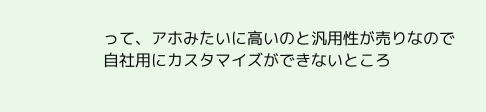って、アホみたいに高いのと汎用性が売りなので自社用にカスタマイズができないところ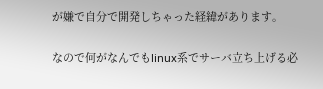が嫌で自分で開発しちゃった経緯があります。

なので何がなんでもlinux系でサーバ立ち上げる必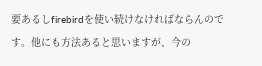要あるしfirebirdを使い続けなければならんのです。他にも方法あると思いますが、今の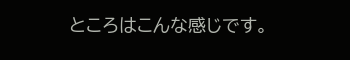ところはこんな感じです。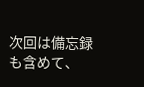次回は備忘録も含めて、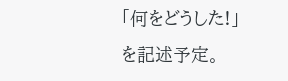「何をどうした!」を記述予定。